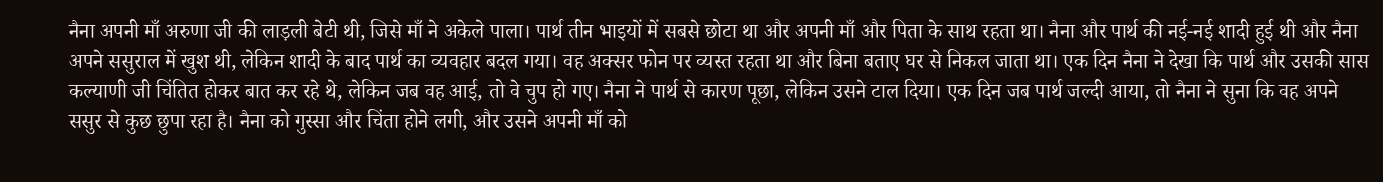नैना अपनी माँ अरुणा जी की लाड़ली बेटी थी, जिसे माँ ने अकेले पाला। पार्थ तीन भाइयों में सबसे छोटा था और अपनी माँ और पिता के साथ रहता था। नैना और पार्थ की नई-नई शादी हुई थी और नैना अपने ससुराल में खुश थी, लेकिन शादी के बाद पार्थ का व्यवहार बदल गया। वह अक्सर फोन पर व्यस्त रहता था और बिना बताए घर से निकल जाता था। एक दिन नैना ने देखा कि पार्थ और उसकी सास कल्याणी जी चिंतित होकर बात कर रहे थे, लेकिन जब वह आई, तो वे चुप हो गए। नैना ने पार्थ से कारण पूछा, लेकिन उसने टाल दिया। एक दिन जब पार्थ जल्दी आया, तो नैना ने सुना कि वह अपने ससुर से कुछ छुपा रहा है। नैना को गुस्सा और चिंता होने लगी, और उसने अपनी माँ को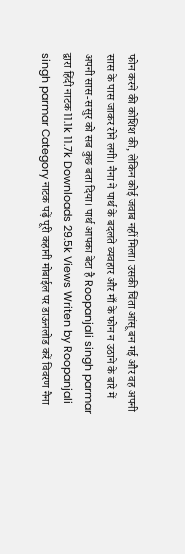फोन करने की कोशिश की, लेकिन कोई जवाब नहीं मिला। उसकी चिंता आंसू बन गई और वह अपनी सास के पास जाकर रोने लगी। नैना ने पार्थ के बदलते व्यवहार और माँ के फोन न उठाने के बारे में अपनी सास-ससुर को सब कुछ बता दिया। पार्थ आपका बेटा है Roopanjali singh parmar द्वारा हिंदी नाटक 11.1k 11.7k Downloads 29.5k Views Writen by Roopanjali singh parmar Category नाटक पढ़ें पूरी कहानी मोबाईल पर डाऊनलोड करें विवरण नैना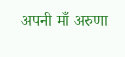अपनी माँ अरुणा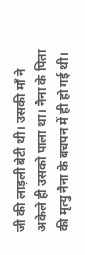जी की लाड़ली बेटी थी। उसकी माँ ने अकेले ही उसको पाला था। नैना के पिता की मृत्यु नैना के बचपन में ही हो गई थी।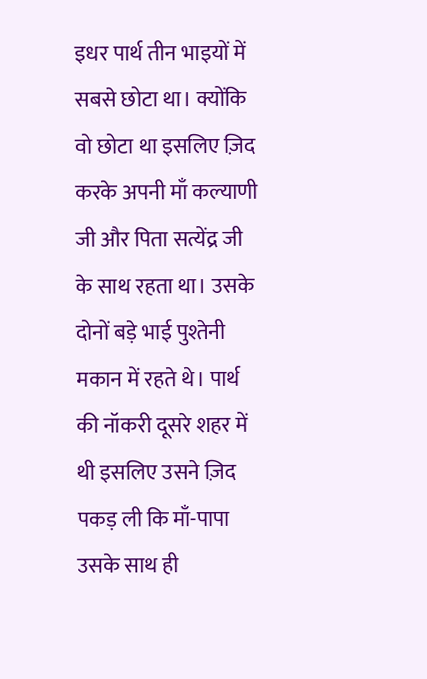इधर पार्थ तीन भाइयों में सबसे छोटा था। क्योंकि वो छोटा था इसलिए ज़िद करके अपनी माँ कल्याणी जी और पिता सत्येंद्र जी के साथ रहता था। उसके दोनों बड़े भाई पुश्तेनी मकान में रहते थे। पार्थ की नॉकरी दूसरे शहर में थी इसलिए उसने ज़िद पकड़ ली कि माँ-पापा उसके साथ ही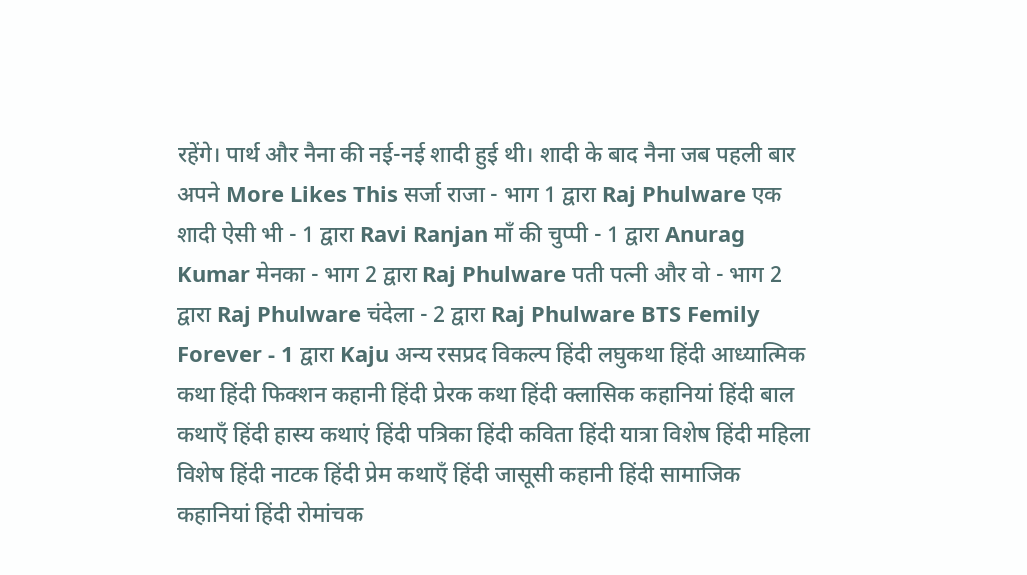रहेंगे। पार्थ और नैना की नई-नई शादी हुई थी। शादी के बाद नैना जब पहली बार अपने More Likes This सर्जा राजा - भाग 1 द्वारा Raj Phulware एक शादी ऐसी भी - 1 द्वारा Ravi Ranjan माँ की चुप्पी - 1 द्वारा Anurag Kumar मेनका - भाग 2 द्वारा Raj Phulware पती पत्नी और वो - भाग 2 द्वारा Raj Phulware चंदेला - 2 द्वारा Raj Phulware BTS Femily Forever - 1 द्वारा Kaju अन्य रसप्रद विकल्प हिंदी लघुकथा हिंदी आध्यात्मिक कथा हिंदी फिक्शन कहानी हिंदी प्रेरक कथा हिंदी क्लासिक कहानियां हिंदी बाल कथाएँ हिंदी हास्य कथाएं हिंदी पत्रिका हिंदी कविता हिंदी यात्रा विशेष हिंदी महिला विशेष हिंदी नाटक हिंदी प्रेम कथाएँ हिंदी जासूसी कहानी हिंदी सामाजिक कहानियां हिंदी रोमांचक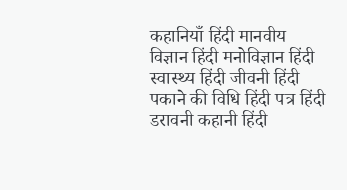कहानियाँ हिंदी मानवीय विज्ञान हिंदी मनोविज्ञान हिंदी स्वास्थ्य हिंदी जीवनी हिंदी पकाने की विधि हिंदी पत्र हिंदी डरावनी कहानी हिंदी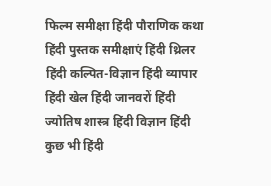फिल्म समीक्षा हिंदी पौराणिक कथा हिंदी पुस्तक समीक्षाएं हिंदी थ्रिलर हिंदी कल्पित-विज्ञान हिंदी व्यापार हिंदी खेल हिंदी जानवरों हिंदी ज्योतिष शास्त्र हिंदी विज्ञान हिंदी कुछ भी हिंदी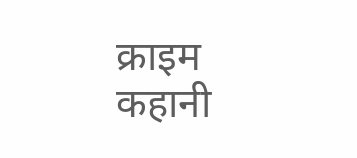क्राइम कहानी